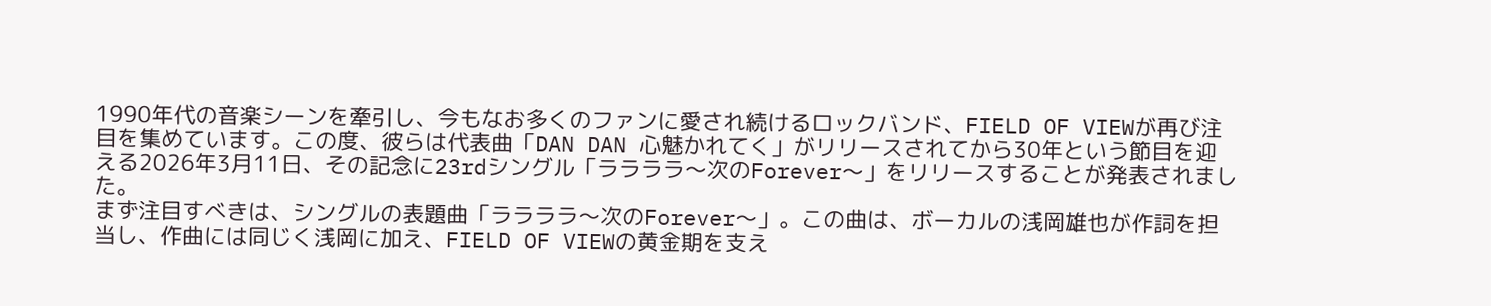1990年代の音楽シーンを牽引し、今もなお多くのファンに愛され続けるロックバンド、FIELD OF VIEWが再び注目を集めています。この度、彼らは代表曲「DAN DAN 心魅かれてく」がリリースされてから30年という節目を迎える2026年3月11日、その記念に23rdシングル「ララララ〜次のForever〜」をリリースすることが発表されました。
まず注目すべきは、シングルの表題曲「ララララ〜次のForever〜」。この曲は、ボーカルの浅岡雄也が作詞を担当し、作曲には同じく浅岡に加え、FIELD OF VIEWの黄金期を支え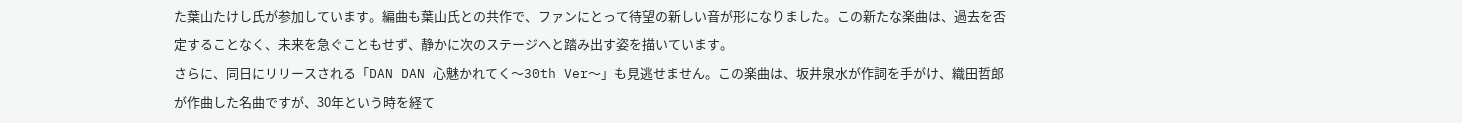た葉山たけし氏が参加しています。編曲も葉山氏との共作で、ファンにとって待望の新しい音が形になりました。この新たな楽曲は、過去を否定することなく、未来を急ぐこともせず、静かに次のステージへと踏み出す姿を描いています。
さらに、同日にリリースされる「DAN DAN 心魅かれてく〜30th Ver〜」も見逃せません。この楽曲は、坂井泉水が作詞を手がけ、織田哲郎が作曲した名曲ですが、30年という時を経て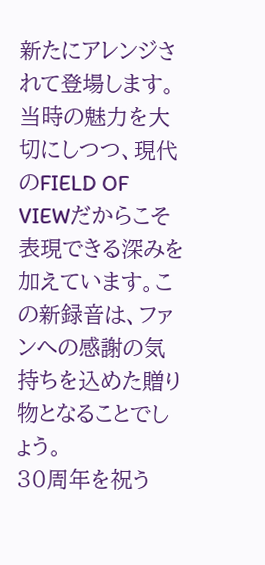新たにアレンジされて登場します。当時の魅力を大切にしつつ、現代のFIELD OF VIEWだからこそ表現できる深みを加えています。この新録音は、ファンへの感謝の気持ちを込めた贈り物となることでしょう。
30周年を祝う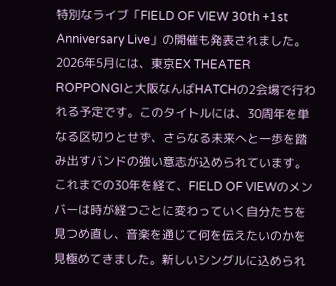特別なライブ「FIELD OF VIEW 30th +1st Anniversary Live」の開催も発表されました。2026年5月には、東京EX THEATER ROPPONGIと大阪なんばHATCHの2会場で行われる予定です。このタイトルには、30周年を単なる区切りとせず、さらなる未来へと一歩を踏み出すバンドの強い意志が込められています。
これまでの30年を経て、FIELD OF VIEWのメンバーは時が経つごとに変わっていく自分たちを見つめ直し、音楽を通じて何を伝えたいのかを見極めてきました。新しいシングルに込められ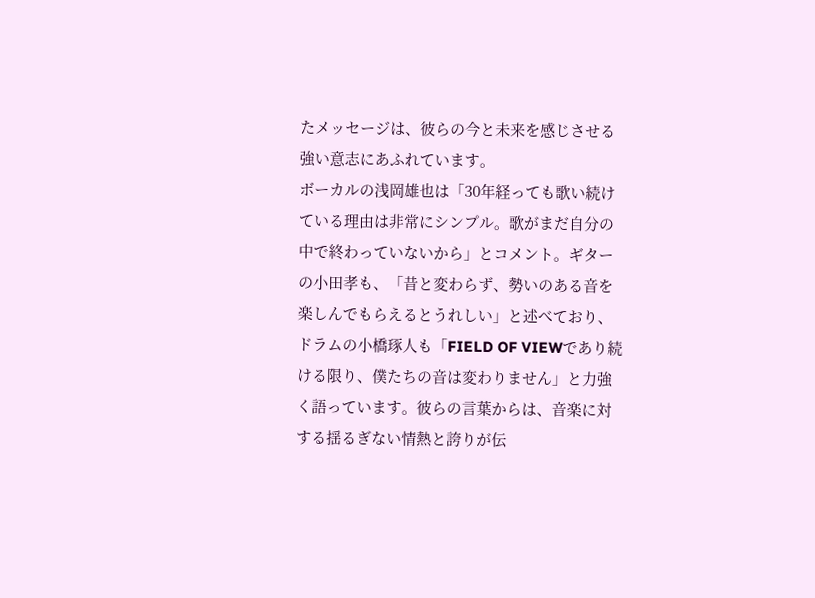たメッセージは、彼らの今と未来を感じさせる強い意志にあふれています。
ボーカルの浅岡雄也は「30年経っても歌い続けている理由は非常にシンプル。歌がまだ自分の中で終わっていないから」とコメント。ギターの小田孝も、「昔と変わらず、勢いのある音を楽しんでもらえるとうれしい」と述べており、ドラムの小橋琢人も「FIELD OF VIEWであり続ける限り、僕たちの音は変わりません」と力強く語っています。彼らの言葉からは、音楽に対する揺るぎない情熱と誇りが伝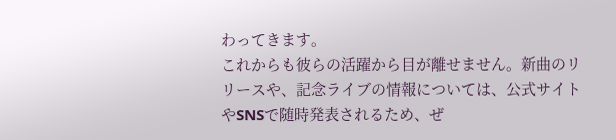わってきます。
これからも彼らの活躍から目が離せません。新曲のリリースや、記念ライブの情報については、公式サイトやSNSで随時発表されるため、ぜ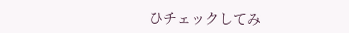ひチェックしてみ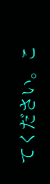てください。こ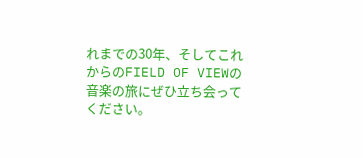れまでの30年、そしてこれからのFIELD OF VIEWの音楽の旅にぜひ立ち会ってください。